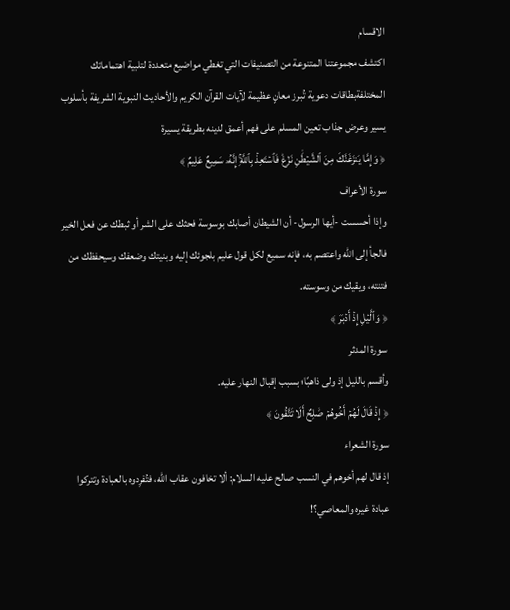الاقسام
اكتشف مجموعتنا المتنوعة من التصنيفات التي تغطي مواضيع متعددة لتلبية اهتماماتك المختلفةبطاقات دعوية تُبرز معانٍ عظيمة لآيات القرآن الكريم والأحاديث النبوية الشريفة بأسلوب يسير وعرض جذاب تعين المسلم على فهم أعمق لدينه بطريقة يسيرة
﴿ وَإِمَّا يَنزَغَنَّكَ مِنَ ٱلشَّيۡطَٰنِ نَزۡغٞ فَٱسۡتَعِذۡ بِٱللَّهِۚ إِنَّهُۥ سَمِيعٌ عَلِيمٌ ﴾
سورة الأعراف
وإذا أحسست -أيها الرسول- أن الشيطان أصابك بوسوسة فحثك على الشر أو ثبطك عن فعل الخير فالجأ إلى الله واعتصم به، فإنه سميع لكل قول عليم بلجوئك إليه وبنيتك وضعفك وسيحفظك من فتنته، ويقيك من وسوسته.
﴿ وَٱلَّيۡلِ إِذۡ أَدۡبَرَ ﴾
سورة المدثر
وأقسم بالليل إذ ولى ذاهبًا؛ بسبب إقبال النهار عليه.
﴿ إِذۡ قَالَ لَهُمۡ أَخُوهُمۡ صَٰلِحٌ أَلَا تَتَّقُونَ ﴾
سورة الشعراء
إذ قال لهم أخوهم في النسب صالح عليه السلام: ألا تخافون عقاب الله، فتُفرِدوه بالعبادة وتتركوا عبادة غيره والمعاصي؟!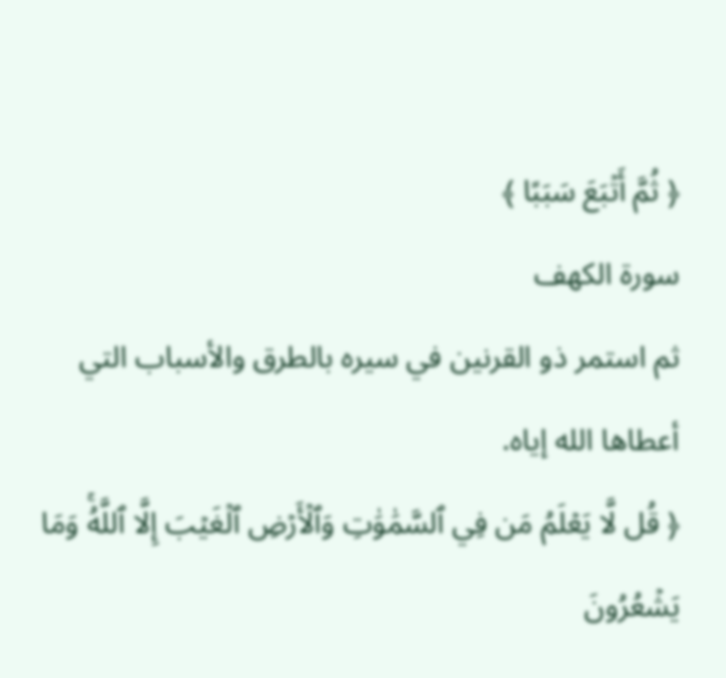﴿ ثُمَّ أَتۡبَعَ سَبَبًا ﴾
سورة الكهف
ثم استمر ذو القرنين في سيره بالطرق والأسباب التي أعطاها الله إياه.
﴿ قُل لَّا يَعۡلَمُ مَن فِي ٱلسَّمَٰوَٰتِ وَٱلۡأَرۡضِ ٱلۡغَيۡبَ إِلَّا ٱللَّهُۚ وَمَا يَشۡعُرُونَ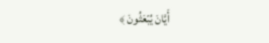أَيَّانَ يُبۡعَثُونَ ﴾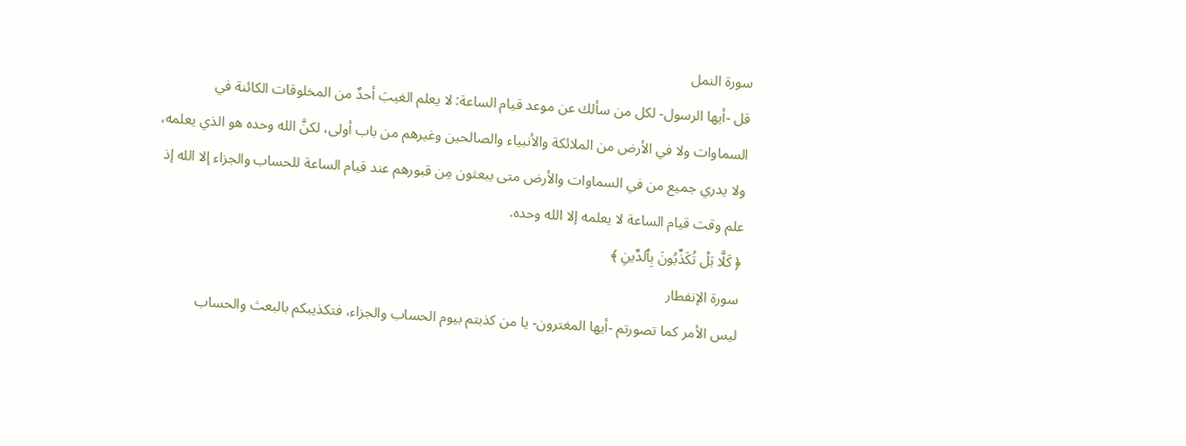سورة النمل
قل -أيها الرسول- لكل من سألك عن موعد قيام الساعة: لا يعلم الغيبَ أحدٌ من المخلوقات الكائنة في السماوات ولا في الأرض من الملائكة والأنبياء والصالحين وغيرهم من باب أولى، لكنَّ الله وحده هو الذي يعلمه، ولا يدري جميع من في السماوات والأرض متى يبعثون مِن قبورهم عند قيام الساعة للحساب والجزاء إلا الله إذ علم وقت قيام الساعة لا يعلمه إلا الله وحده.
﴿ كَلَّا بَلۡ تُكَذِّبُونَ بِٱلدِّينِ ﴾
سورة الإنفطار
ليس الأمر كما تصورتم -أيها المغترون- يا من كذبتم بيوم الحساب والجزاء، فتكذيبكم بالبعث والحساب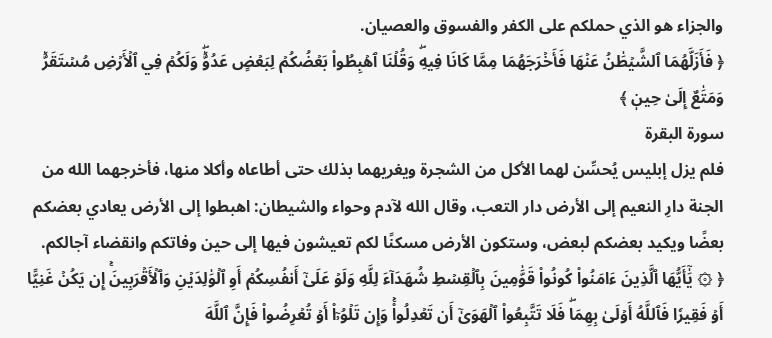والجزاء هو الذي حملكم على الكفر والفسوق والعصيان.
﴿ فَأَزَلَّهُمَا ٱلشَّيۡطَٰنُ عَنۡهَا فَأَخۡرَجَهُمَا مِمَّا كَانَا فِيهِۖ وَقُلۡنَا ٱهۡبِطُواْ بَعۡضُكُمۡ لِبَعۡضٍ عَدُوّٞۖ وَلَكُمۡ فِي ٱلۡأَرۡضِ مُسۡتَقَرّٞ وَمَتَٰعٌ إِلَىٰ حِينٖ ﴾
سورة البقرة
فلم يزل إبليس يُحسِّن لهما الأكل من الشجرة ويغريهما بذلك حتى أطاعاه وأكلا منها، فأخرجهما الله من الجنة دارِ النعيم إلى الأرض دار التعب، وقال الله لآدم وحواء والشيطان: اهبطوا إلى الأرض يعادي بعضكم بعضًا ويكيد بعضكم لبعض، وستكون الأرض مسكنًا لكم تعيشون فيها إلى حين وفاتكم وانقضاء آجالكم.
﴿ ۞ يَٰٓأَيُّهَا ٱلَّذِينَ ءَامَنُواْ كُونُواْ قَوَّٰمِينَ بِٱلۡقِسۡطِ شُهَدَآءَ لِلَّهِ وَلَوۡ عَلَىٰٓ أَنفُسِكُمۡ أَوِ ٱلۡوَٰلِدَيۡنِ وَٱلۡأَقۡرَبِينَۚ إِن يَكُنۡ غَنِيًّا أَوۡ فَقِيرٗا فَٱللَّهُ أَوۡلَىٰ بِهِمَاۖ فَلَا تَتَّبِعُواْ ٱلۡهَوَىٰٓ أَن تَعۡدِلُواْۚ وَإِن تَلۡوُۥٓاْ أَوۡ تُعۡرِضُواْ فَإِنَّ ٱللَّهَ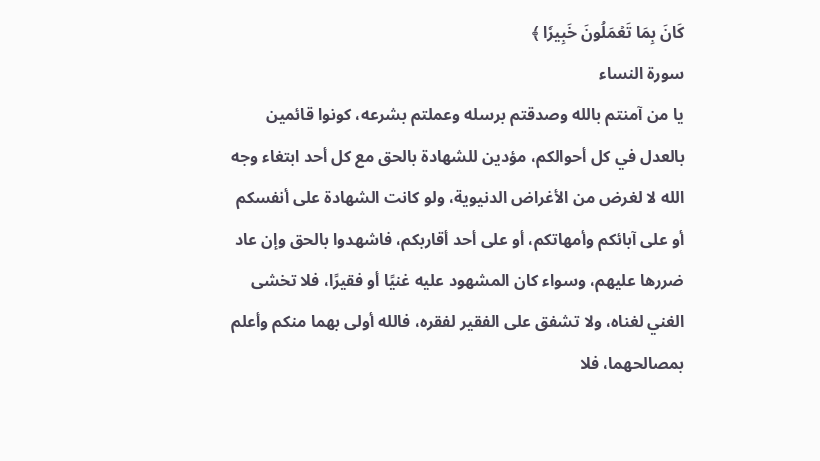كَانَ بِمَا تَعۡمَلُونَ خَبِيرٗا ﴾
سورة النساء
يا من آمنتم بالله وصدقتم برسله وعملتم بشرعه، كونوا قائمين بالعدل في كل أحوالكم، مؤدين للشهادة بالحق مع كل أحد ابتغاء وجه الله لا لغرض من الأغراض الدنيوية، ولو كانت الشهادة على أنفسكم أو على آبائكم وأمهاتكم، أو على أحد أقاربكم، فاشهدوا بالحق وإن عاد ضررها عليهم، وسواء كان المشهود عليه غنيًا أو فقيرًا، فلا تخشى الغني لغناه، ولا تشفق على الفقير لفقره، فالله أولى بهما منكم وأعلم بمصالحهما، فلا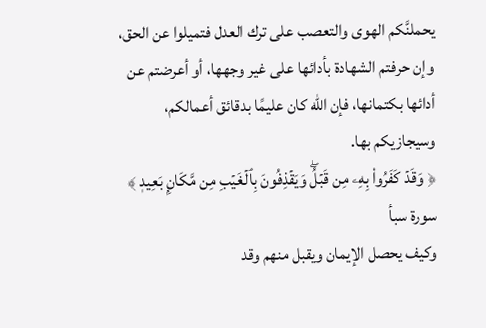يحملنَّكم الهوى والتعصب على ترك العدل فتميلوا عن الحق، وإن حرفتم الشهادة بأدائها على غير وجهها، أو أعرضتم عن أدائها بكتمانها، فإن الله كان عليمًا بدقائق أعمالكم، وسيجازيكم بها.
﴿ وَقَدۡ كَفَرُواْ بِهِۦ مِن قَبۡلُۖ وَيَقۡذِفُونَ بِٱلۡغَيۡبِ مِن مَّكَانِۭ بَعِيدٖ ﴾
سورة سبأ
وكيف يحصل الإيمان ويقبل منهم وقد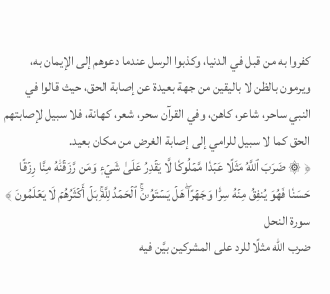كفروا به من قبل في الدنيا، وكذبوا الرسل عندما دعوهم إلى الإيمان به، ويرمون بالظن لا باليقين من جهة بعيدة عن إصابة الحق، حيث قالوا في النبي ساحر، شاعر، كاهن، وفي القرآن سحر، شعر، كهانة، فلا سبيل لإصابتهم الحق كما لا سبيل للرامي إلى إصابة الغرض من مكان بعيد.
﴿ ۞ ضَرَبَ ٱللَّهُ مَثَلًا عَبۡدٗا مَّمۡلُوكٗا لَّا يَقۡدِرُ عَلَىٰ شَيۡءٖ وَمَن رَّزَقۡنَٰهُ مِنَّا رِزۡقًا حَسَنٗا فَهُوَ يُنفِقُ مِنۡهُ سِرّٗا وَجَهۡرًاۖ هَلۡ يَسۡتَوُۥنَۚ ٱلۡحَمۡدُ لِلَّهِۚ بَلۡ أَكۡثَرُهُمۡ لَا يَعۡلَمُونَ ﴾
سورة النحل
ضرب الله مثلًا للرد على المشركين بيَّن فيه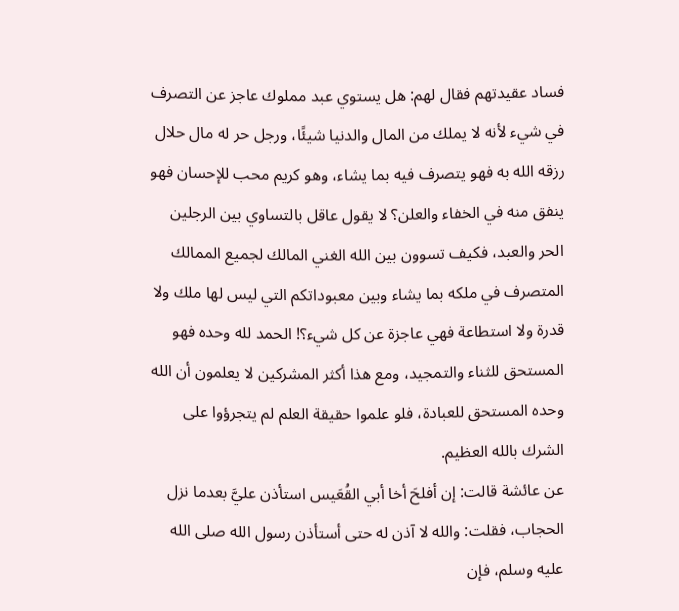فساد عقيدتهم فقال لهم: هل يستوي عبد مملوك عاجز عن التصرف في شيء لأنه لا يملك من المال والدنيا شيئًا، ورجل حر له مال حلال رزقه الله به فهو يتصرف فيه بما يشاء، وهو كريم محب للإحسان فهو ينفق منه في الخفاء والعلن؟ لا يقول عاقل بالتساوي بين الرجلين الحر والعبد، فكيف تسوون بين الله الغني المالك لجميع الممالك المتصرف في ملكه بما يشاء وبين معبوداتكم التي ليس لها ملك ولا قدرة ولا استطاعة فهي عاجزة عن كل شيء؟! الحمد لله وحده فهو المستحق للثناء والتمجيد، ومع هذا أكثر المشركين لا يعلمون أن الله وحده المستحق للعبادة، فلو علموا حقيقة العلم لم يتجرؤوا على الشرك بالله العظيم.
عن عائشة قالت: إن أفلحَ أخا أبي القُعَيس استأذن عليَّ بعدما نزل الحجاب، فقلت: والله لا آذن له حتى أستأذن رسول الله صلى الله عليه وسلم، فإن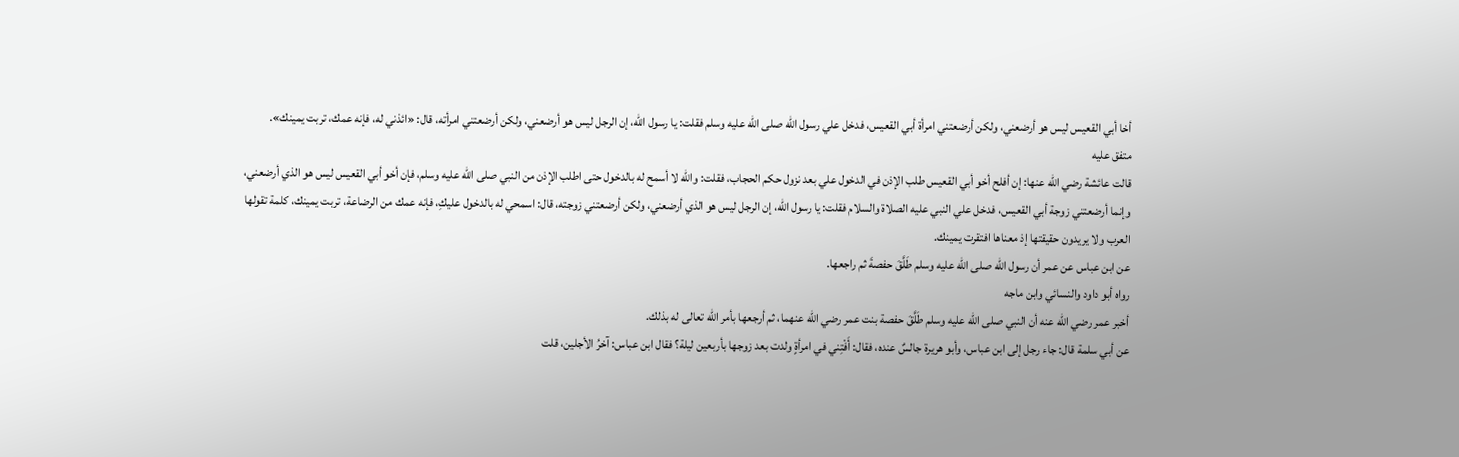أخا أبي القعيس ليس هو أرضعني، ولكن أرضعتني امرأة أبي القعيس، فدخل علي رسول الله صلى الله عليه وسلم فقلت: يا رسول الله، إن الرجل ليس هو أرضعني، ولكن أرضعتني امرأته، قال: «ائذني له، فإنه عمك، تربت يمينك».
متفق عليه
قالت عائشة رضي الله عنها: إن أفلح أخو أبي القعيس طلب الإذن في الدخول علي بعد نزول حكم الحجاب، فقلت: والله لا أسمح له بالدخول حتى اطلب الإذن من النبي صلى الله عليه وسلم، فإن أخو أبي القعيس ليس هو الذي أرضعني، وإنما أرضعتني زوجة أبي القعيس، فدخل علي النبي عليه الصلاة والسلام فقلت: يا رسول الله، إن الرجل ليس هو الذي أرضعني، ولكن أرضعتني زوجته، قال: اسمحي له بالدخول عليكِ، فإنه عمك من الرضاعة، تربت يمينك، كلمة تقولها العرب ولا يريدون حقيقتها إذ معناها افتقرت يمينك.
عن ابن عباس عن عمر أن رسول الله صلى الله عليه وسلم طَلَّقَ حفصةَ ثم راجعها.
رواه أبو داود والنسائي وابن ماجه
أخبر عمر رضي الله عنه أن النبي صلى الله عليه وسلم طَلَّقَ حفصة بنت عمر رضي الله عنهما، ثم أرجعها بأمر الله تعالى له بذلك.
عن أبي سلمة قال: جاء رجل إلى ابن عباس، وأبو هريرة جالسٌ عنده، فقال: أَفْتِني في امرأةٍ ولدت بعد زوجها بأربعين ليلة؟ فقال ابن عباس: آخرُ الأجلين، قلت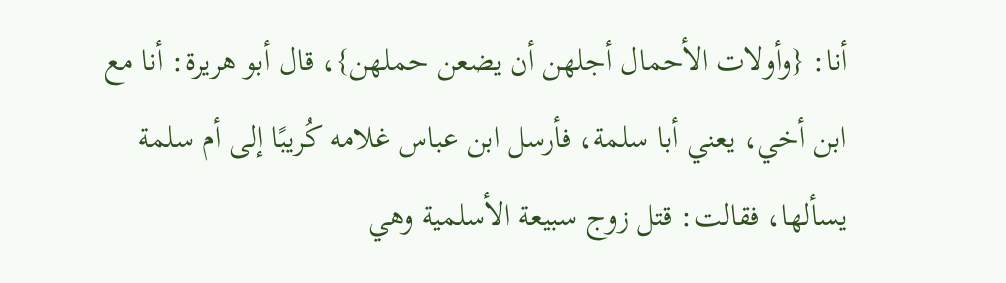أنا: {وأولات الأحمال أجلهن أن يضعن حملهن}، قال أبو هريرة: أنا مع ابن أخي، يعني أبا سلمة، فأرسل ابن عباس غلامه كُريبًا إلى أم سلمة يسألها، فقالت: قتل زوج سبيعة الأسلمية وهي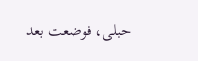حبلى، فوضعت بعد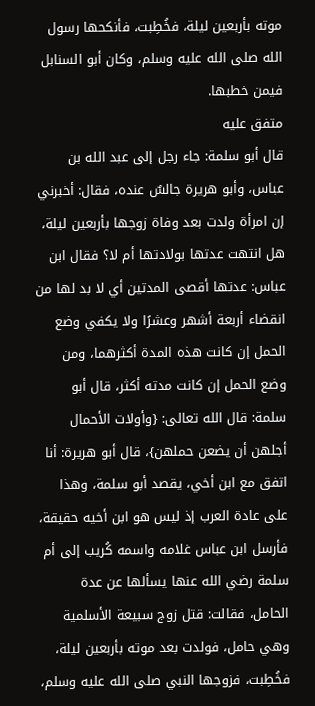موته بأربعين ليلة، فخُطِبت، فأنكحها رسول الله صلى الله عليه وسلم، وكان أبو السنابل فيمن خطبها.
متفق عليه
قال أبو سلمة: جاء رجل إلى عبد الله بن عباس، وأبو هريرة جالسٌ عنده، فقال: أخبرني إن امرأة ولدت بعد وفاة زوجها بأربعين ليلة، هل انتهت عدتها بولادتها أم لا؟ فقال ابن عباس: عدتها أقصى المدتين أي لا بد لها من انقضاء أربعة أشهر وعشرًا ولا يكفي وضع الحمل إن كانت هذه المدة أكثرهما، ومن وضع الحمل إن كانت مدته أكثر، قال أبو سلمة: قال الله تعالى: {وأولات الأحمال أجلهن أن يضعن حملهن}، قال أبو هريرة: أنا اتفق مع ابن أخي، يقصد أبو سلمة، وهذا على عادة العرب إذ ليس هو ابن أخيه حقيقة، فأرسل ابن عباس غلامه واسمه كُريب إلى أم سلمة رضي الله عنها يسألها عن عدة الحامل، فقالت: قتل زوج سبيعة الأسلمية وهي حامل، فولدت بعد موته بأربعين ليلة، فخُطِبت، فزوجها النبي صلى الله عليه وسلم،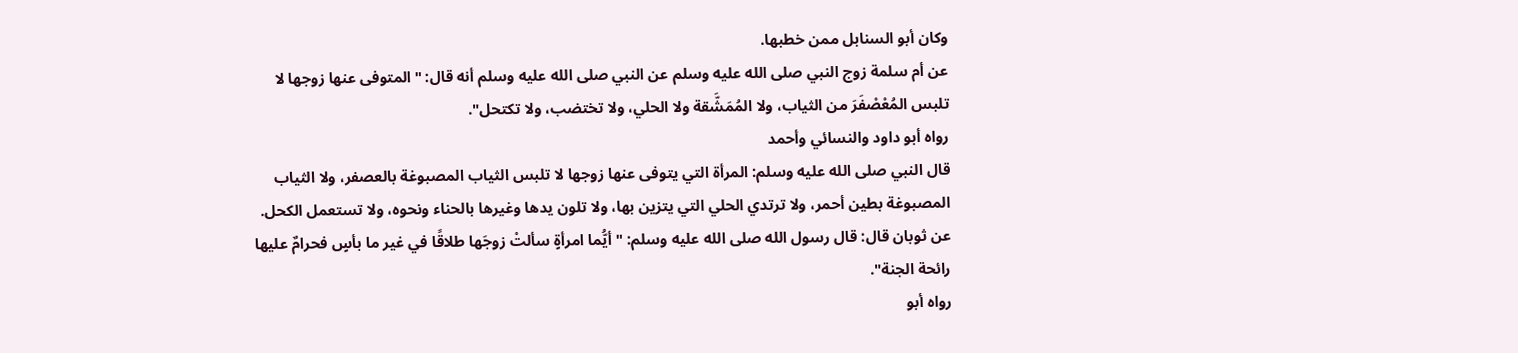وكان أبو السنابل ممن خطبها.
عن أم سلمة زوج النبي صلى الله عليه وسلم عن النبي صلى الله عليه وسلم أنه قال: "المتوفى عنها زوجها لا تلبس المُعْصْفَرَ من الثياب، ولا المُمَشَّقة ولا الحلي، ولا تختضب، ولا تكتحل".
رواه أبو داود والنسائي وأحمد
قال النبي صلى الله عليه وسلم: المرأة التي يتوفى عنها زوجها لا تلبس الثياب المصبوغة بالعصفر، ولا الثياب المصبوغة بطين أحمر، ولا ترتدي الحلي التي يتزين بها، ولا تلون يدها وغيرها بالحناء ونحوه، ولا تستعمل الكحل.
عن ثوبان قال: قال رسول الله صلى الله عليه وسلم: "أيُّما امرأةٍ سألتْ زوجَها طلاقًا في غير ما بأسٍ فحرامٌ عليها رائحة الجنة".
رواه أبو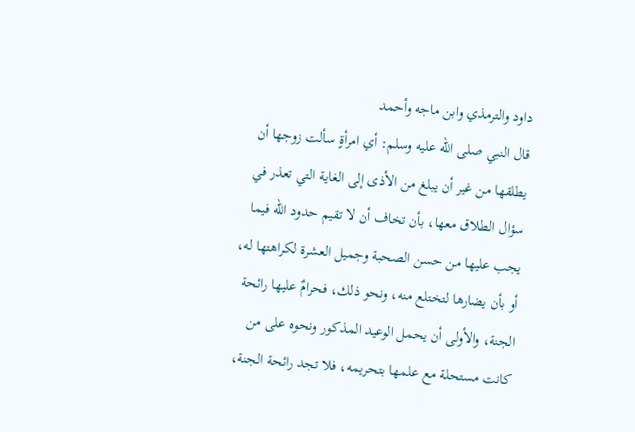داود والترمذي وابن ماجه وأحمد
قال النبي صلى الله عليه وسلم: أي امرأةٍ سألت زوجها أن يطلقها من غير أن يبلغ من الأذى إلى الغاية التي تعذر في سؤال الطلاق معها، بأن تخاف أن لا تقيم حدود الله فيما يجب عليها من حسن الصحبة وجميل العشرة لكراهتها له، أو بأن يضارها لتختلع منه، ونحو ذلك، فحرامٌ عليها رائحة الجنة، والأولى أن يحمل الوعيد المذكور ونحوه على من كانت مستحلة مع علمها بتحريمه، فلا تجد رائحة الجنة،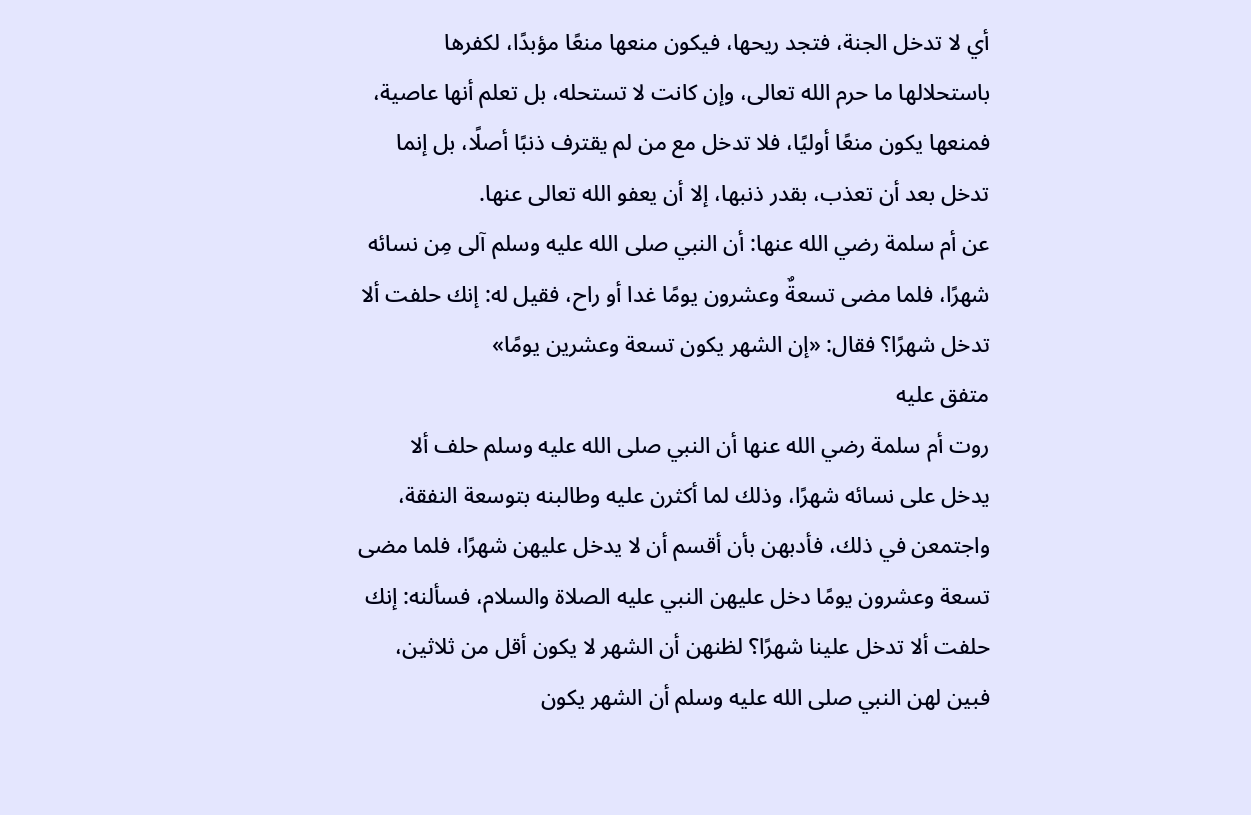أي لا تدخل الجنة، فتجد ريحها، فيكون منعها منعًا مؤبدًا، لكفرها باستحلالها ما حرم الله تعالى، وإن كانت لا تستحله، بل تعلم أنها عاصية، فمنعها يكون منعًا أوليًا، فلا تدخل مع من لم يقترف ذنبًا أصلًا، بل إنما تدخل بعد أن تعذب، بقدر ذنبها، إلا أن يعفو الله تعالى عنها.
عن أم سلمة رضي الله عنها: أن النبي صلى الله عليه وسلم آلى مِن نسائه شهرًا، فلما مضى تسعةٌ وعشرون يومًا غدا أو راح، فقيل له: إنك حلفت ألا تدخل شهرًا؟ فقال: «إن الشهر يكون تسعة وعشرين يومًا»
متفق عليه
روت أم سلمة رضي الله عنها أن النبي صلى الله عليه وسلم حلف ألا يدخل على نسائه شهرًا، وذلك لما أكثرن عليه وطالبنه بتوسعة النفقة، واجتمعن في ذلك، فأدبهن بأن أقسم أن لا يدخل عليهن شهرًا، فلما مضى تسعة وعشرون يومًا دخل عليهن النبي عليه الصلاة والسلام، فسألنه: إنك حلفت ألا تدخل علينا شهرًا؟ لظنهن أن الشهر لا يكون أقل من ثلاثين، فبين لهن النبي صلى الله عليه وسلم أن الشهر يكون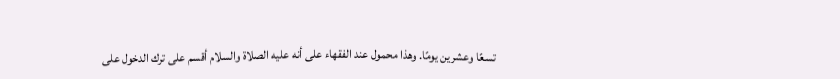تسعًا وعشرين يومًا. وهذا محمول عند الفقهاء على أنه عليه الصلاة والسلام أقسم على ترك الدخول على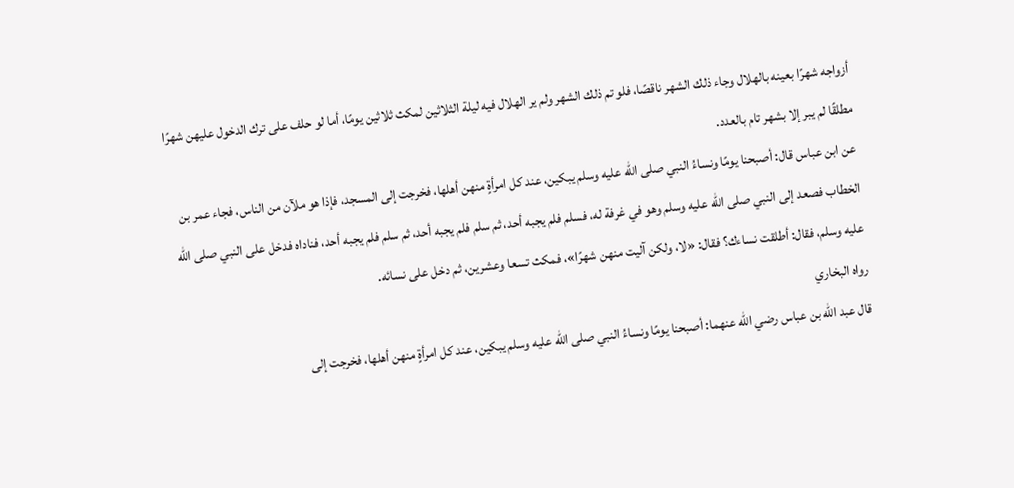أزواجه شهرًا بعينه بالهلال وجاء ذلك الشهر ناقصًا، فلو تم ذلك الشهر ولم ير الهلال فيه ليلة الثلاثين لمكث ثلاثين يومًا، أما لو حلف على ترك الدخول عليهن شهرًا مطلقًا لم يبر إلا بشهر تام بالعدد.
عن ابن عباس قال: أصبحنا يومًا ونساءُ النبي صلى الله عليه وسلم يبكين، عند كل امرأةٍ منهن أهلها، فخرجت إلى المسجد، فإذا هو ملآن من الناس، فجاء عمر بن الخطاب فصعد إلى النبي صلى الله عليه وسلم وهو في غرفة له، فسلم فلم يجبه أحد، ثم سلم فلم يجبه أحد، ثم سلم فلم يجبه أحد، فناداه فدخل على النبي صلى الله عليه وسلم، فقال: أطلقت نساءك؟ فقال: «لا، ولكن آليت منهن شهرًا»، فمكث تسعا وعشرين، ثم دخل على نسائه.
رواه البخاري
قال عبد الله بن عباس رضي الله عنهما: أصبحنا يومًا ونساءُ النبي صلى الله عليه وسلم يبكين، عند كل امرأةٍ منهن أهلها، فخرجت إلى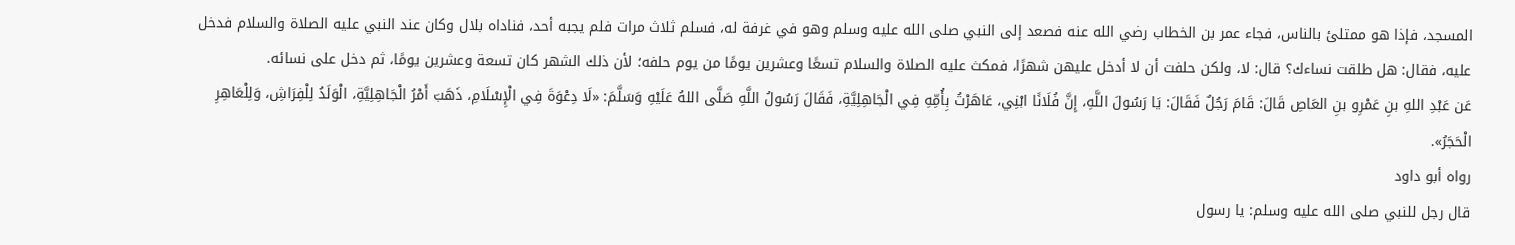المسجد، فإذا هو ممتلئ بالناس، فجاء عمر بن الخطاب رضي الله عنه فصعد إلى النبي صلى الله عليه وسلم وهو في غرفة له، فسلم ثلاث مرات فلم يجبه أحد، فناداه بلال وكان عند النبي عليه الصلاة والسلام فدخل عليه، فقال: هل طلقت نساءك؟ قال: لا، ولكن حلفت أن لا أدخل عليهن شهرًا، فمكث عليه الصلاة والسلام تسعًا وعشرين يومًا من يوم حلفه؛ لأن ذلك الشهر كان تسعة وعشرين يومًا، ثم دخل على نسائه.
عَن عَبْدِ اللهِ بنِ عَمْرِو بنِ العَاصِ قَالَ: قَامَ رَجُلٌ فَقَالَ: يَا رَسُولَ اللَّهِ، إِنَّ فُلَانًا ابْنِي، عَاهَرْتُ بِأُمِّهِ فِي الْجَاهِلِيَّةِ، فَقَالَ رَسُولُ اللَّهِ صَلَّى اللهُ عَلَيْهِ وَسَلَّمَ: «لَا دِعْوَةَ فِي الْإِسْلَامِ، ذَهَبَ أَمْرُ الْجَاهِلِيَّةِ، الْوَلَدُ لِلْفِرَاشِ، وَلِلْعَاهِرِ الْحَجَرُ».
رواه أبو داود
قال رجل للنبي صلى الله عليه وسلم: يا رسول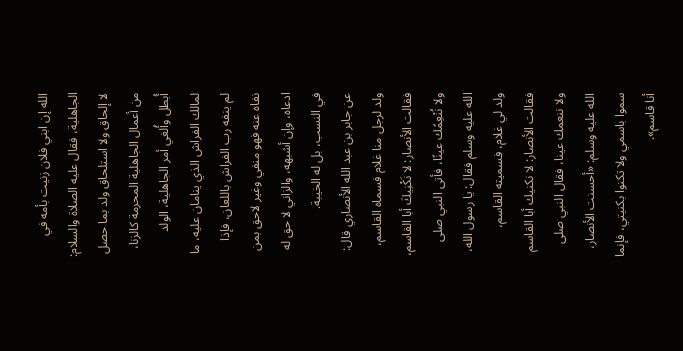الله إن ابني فلان زنيت بأمه في الجاهلية، فقال عليه الصلاة والسلام: لا إلحاق ولا استلحاق ولد بما حصل من أعمال الجاهلية المحرمة كالزنا، أُبطل وأُلغي أمر الجاهلية، الولد لمالك الفراش الذي ينامان عليه، ما لم ينفه رب الفراش باللعان، فإذا نفاه عنه فهو منفي وغير لاحق بمن ادعاه، وإن أشبهه، والزاني لا حق له في النسب، بل له الخيبة.
عن جابر بن عبد الله الأنصاري قال: ولد لرجل منا غلام فسماه القاسم، فقالت الأنصار: لا نَكْنِيكَ أبا القاسم، ولا نُنْعِمًك عينًا، فأتى النبي صلى الله عليه وسلم فقال: يا رسول الله، ولد لي غلام، فسميته القاسم، فقالت الأنصار: لا نكنيك أبا القاسم ولا ننعمك عينا، فقال النبي صلى الله عليه وسلم: «أحسنت الأنصار، سموا باسمي ولا تكنوا بكنيتي، فإنما أنا قاسم».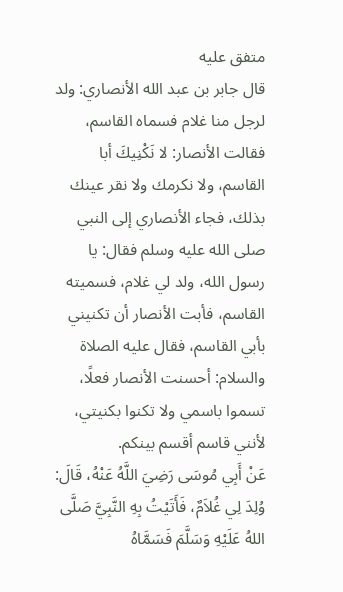متفق عليه
قال جابر بن عبد الله الأنصاري: ولد لرجل منا غلام فسماه القاسم، فقالت الأنصار: لا نَكْنِيكَ أبا القاسم، ولا نكرمك ولا نقر عينك بذلك، فجاء الأنصاري إلى النبي صلى الله عليه وسلم فقال: يا رسول الله، ولد لي غلام، فسميته القاسم، فأبت الأنصار أن تكنيني بأبي القاسم، فقال عليه الصلاة والسلام: أحسنت الأنصار فعلًا، تسموا باسمي ولا تكنوا بكنيتي، لأنني قاسم أقسم بينكم.
عَنْ أَبِي مُوسَى رَضِيَ اللَّهُ عَنْهُ، قَالَ: وُلِدَ لِي غُلاَمٌ، فَأَتَيْتُ بِهِ النَّبِيَّ صَلَّى اللهُ عَلَيْهِ وَسَلَّمَ فَسَمَّاهُ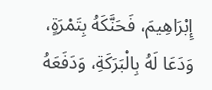إِبْرَاهِيمَ، فَحَنَّكَهُ بِتَمْرَةٍ، وَدَعَا لَهُ بِالْبَرَكَةِ، وَدَفَعَهُ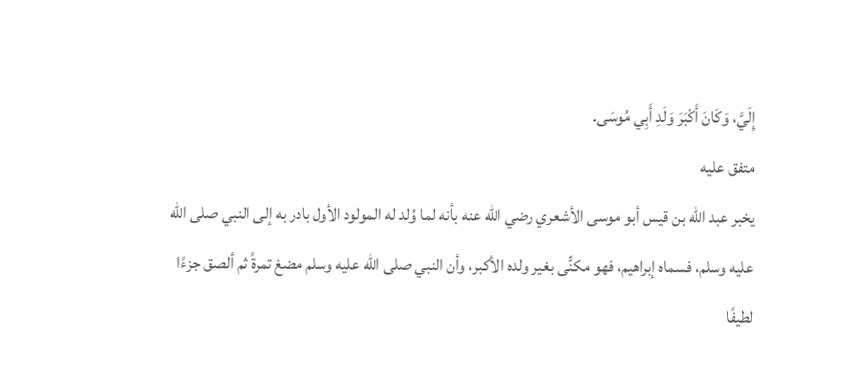إِلَيَّ، وَكَانَ أَكْبَرَ وَلَدِ أَبِي مُوسَى.
متفق عليه
يخبر عبد الله بن قيس أبو موسى الأشعري رضي الله عنه بأنه لما وُلد له المولود الأول بادر به إلى النبي صلى الله عليه وسلم، فسماه إبراهيم، فهو مكنًّى بغير ولده الأكبر، وأن النبي صلى الله عليه وسلم مضغ تمرةً ثم ألصق جزءًا لطيفًا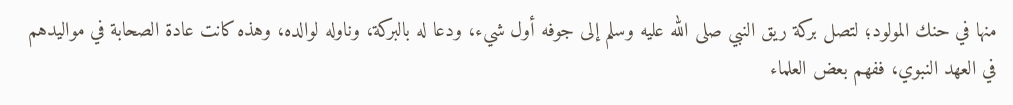منها في حنك المولود؛ لتصل بركة ريق النبي صلى الله عليه وسلم إلى جوفه أول شيء، ودعا له بالبركة، وناوله لوالده، وهذه كانت عادة الصحابة في مواليدهم في العهد النبوي، ففهم بعض العلماء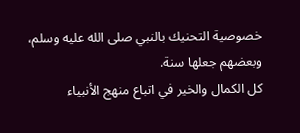خصوصية التحنيك بالنبي صلى الله عليه وسلم، وبعضهم جعلها سنة.
كل الكمال والخير في اتباع منهج الأنبياء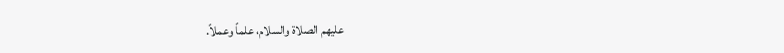عليهم الصلاة والسلام، علماً وعملاً.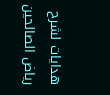هدايات لشرح رياض الصالحين